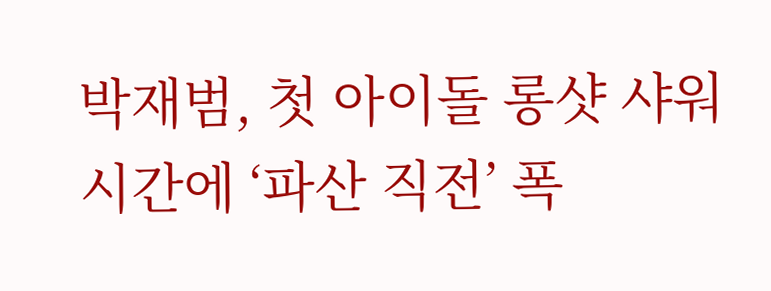박재범, 첫 아이돌 롱샷 샤워 시간에 ‘파산 직전’ 폭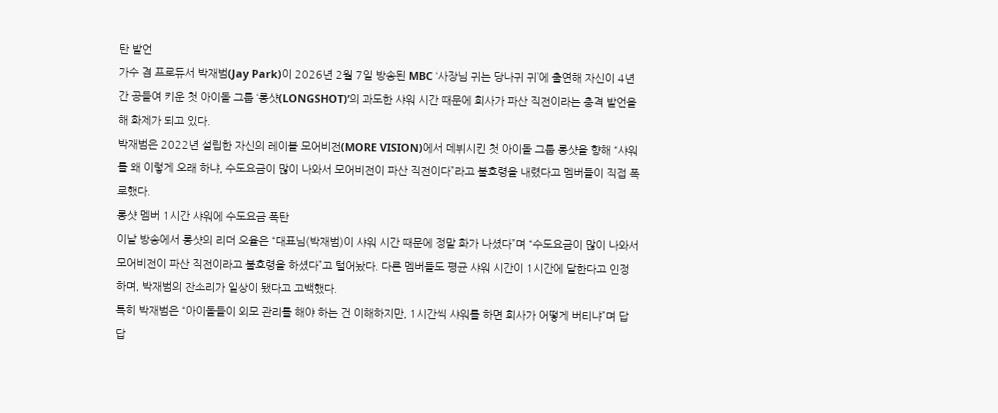탄 발언
가수 겸 프로듀서 박재범(Jay Park)이 2026년 2월 7일 방송된 MBC ‘사장님 귀는 당나귀 귀’에 출연해 자신이 4년간 공들여 키운 첫 아이돌 그룹 ‘롱샷(LONGSHOT)’의 과도한 샤워 시간 때문에 회사가 파산 직전이라는 충격 발언을 해 화제가 되고 있다.
박재범은 2022년 설립한 자신의 레이블 모어비전(MORE VISION)에서 데뷔시킨 첫 아이돌 그룹 롱샷을 향해 “샤워를 왜 이렇게 오래 하냐, 수도요금이 많이 나와서 모어비전이 파산 직전이다”라고 불호령을 내렸다고 멤버들이 직접 폭로했다.
롱샷 멤버 1시간 샤워에 수도요금 폭탄
이날 방송에서 롱샷의 리더 오율은 “대표님(박재범)이 샤워 시간 때문에 정말 화가 나셨다”며 “수도요금이 많이 나와서 모어비전이 파산 직전이라고 불호령을 하셨다”고 털어놨다. 다른 멤버들도 평균 샤워 시간이 1시간에 달한다고 인정하며, 박재범의 잔소리가 일상이 됐다고 고백했다.
특히 박재범은 “아이돌들이 외모 관리를 해야 하는 건 이해하지만, 1시간씩 샤워를 하면 회사가 어떻게 버티냐”며 답답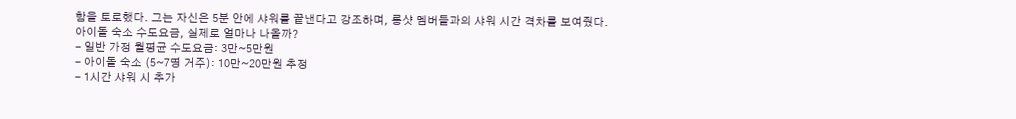함을 토로했다. 그는 자신은 5분 안에 샤워를 끝낸다고 강조하며, 롱샷 멤버들과의 샤워 시간 격차를 보여줬다.
아이돌 숙소 수도요금, 실제로 얼마나 나올까?
- 일반 가정 월평균 수도요금: 3만~5만원
- 아이돌 숙소 (5~7명 거주): 10만~20만원 추정
- 1시간 샤워 시 추가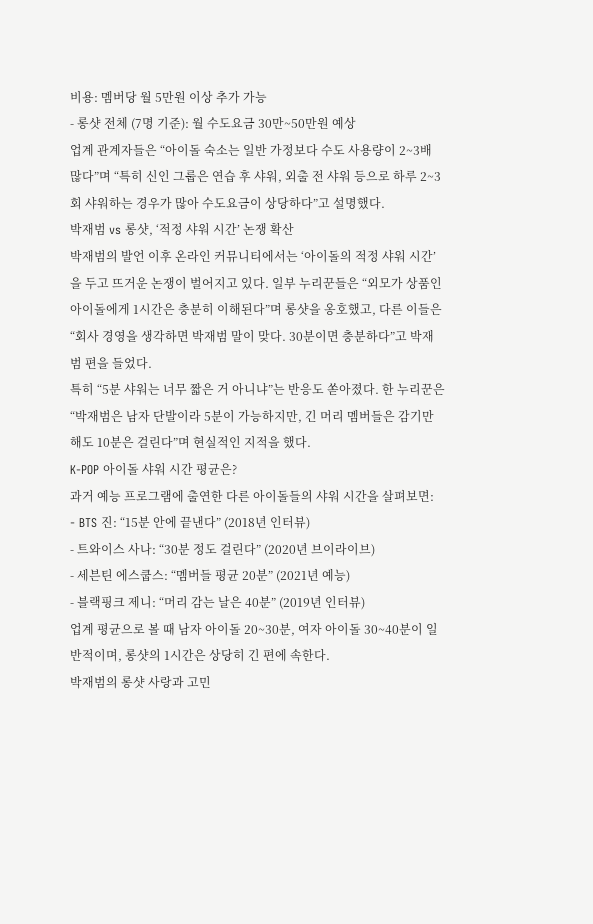비용: 멤버당 월 5만원 이상 추가 가능
- 롱샷 전체 (7명 기준): 월 수도요금 30만~50만원 예상
업계 관계자들은 “아이돌 숙소는 일반 가정보다 수도 사용량이 2~3배 많다”며 “특히 신인 그룹은 연습 후 샤워, 외출 전 샤워 등으로 하루 2~3회 샤워하는 경우가 많아 수도요금이 상당하다”고 설명했다.
박재범 vs 롱샷, ‘적정 샤워 시간’ 논쟁 확산
박재범의 발언 이후 온라인 커뮤니티에서는 ‘아이돌의 적정 샤워 시간’을 두고 뜨거운 논쟁이 벌어지고 있다. 일부 누리꾼들은 “외모가 상품인 아이돌에게 1시간은 충분히 이해된다”며 롱샷을 옹호했고, 다른 이들은 “회사 경영을 생각하면 박재범 말이 맞다. 30분이면 충분하다”고 박재범 편을 들었다.
특히 “5분 샤워는 너무 짧은 거 아니냐”는 반응도 쏟아졌다. 한 누리꾼은 “박재범은 남자 단발이라 5분이 가능하지만, 긴 머리 멤버들은 감기만 해도 10분은 걸린다”며 현실적인 지적을 했다.
K-POP 아이돌 샤워 시간 평균은?
과거 예능 프로그램에 출연한 다른 아이돌들의 샤워 시간을 살펴보면:
- BTS 진: “15분 안에 끝낸다” (2018년 인터뷰)
- 트와이스 사나: “30분 정도 걸린다” (2020년 브이라이브)
- 세븐틴 에스쿱스: “멤버들 평균 20분” (2021년 예능)
- 블랙핑크 제니: “머리 감는 날은 40분” (2019년 인터뷰)
업계 평균으로 볼 때 남자 아이돌 20~30분, 여자 아이돌 30~40분이 일반적이며, 롱샷의 1시간은 상당히 긴 편에 속한다.
박재범의 롱샷 사랑과 고민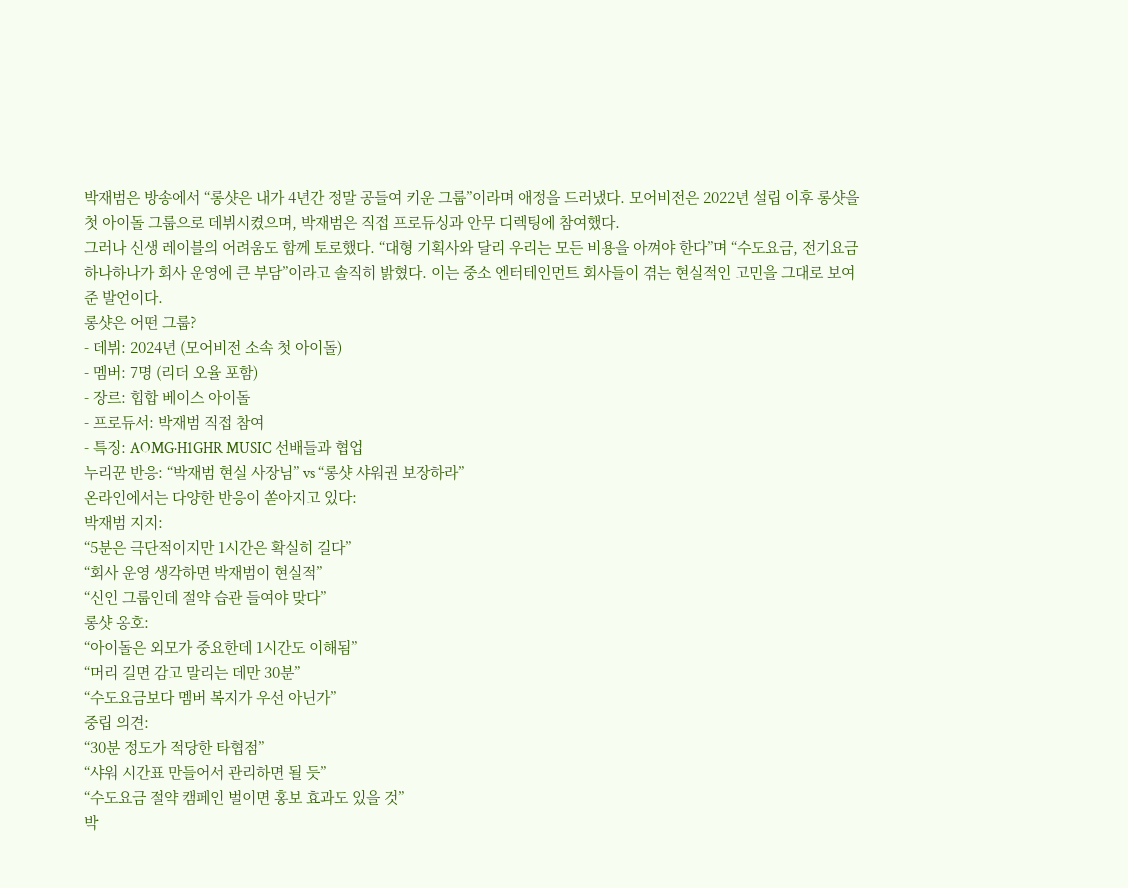박재범은 방송에서 “롱샷은 내가 4년간 정말 공들여 키운 그룹”이라며 애정을 드러냈다. 모어비전은 2022년 설립 이후 롱샷을 첫 아이돌 그룹으로 데뷔시켰으며, 박재범은 직접 프로듀싱과 안무 디렉팅에 참여했다.
그러나 신생 레이블의 어려움도 함께 토로했다. “대형 기획사와 달리 우리는 모든 비용을 아껴야 한다”며 “수도요금, 전기요금 하나하나가 회사 운영에 큰 부담”이라고 솔직히 밝혔다. 이는 중소 엔터테인먼트 회사들이 겪는 현실적인 고민을 그대로 보여준 발언이다.
롱샷은 어떤 그룹?
- 데뷔: 2024년 (모어비전 소속 첫 아이돌)
- 멤버: 7명 (리더 오율 포함)
- 장르: 힙합 베이스 아이돌
- 프로듀서: 박재범 직접 참여
- 특징: AOMG·H1GHR MUSIC 선배들과 협업
누리꾼 반응: “박재범 현실 사장님” vs “롱샷 샤워권 보장하라”
온라인에서는 다양한 반응이 쏟아지고 있다:
박재범 지지:
“5분은 극단적이지만 1시간은 확실히 길다”
“회사 운영 생각하면 박재범이 현실적”
“신인 그룹인데 절약 습관 들여야 맞다”
롱샷 옹호:
“아이돌은 외모가 중요한데 1시간도 이해됨”
“머리 길면 감고 말리는 데만 30분”
“수도요금보다 멤버 복지가 우선 아닌가”
중립 의견:
“30분 정도가 적당한 타협점”
“샤워 시간표 만들어서 관리하면 될 듯”
“수도요금 절약 캠페인 벌이면 홍보 효과도 있을 것”
박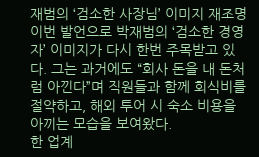재범의 ‘검소한 사장님’ 이미지 재조명
이번 발언으로 박재범의 ‘검소한 경영자’ 이미지가 다시 한번 주목받고 있다. 그는 과거에도 “회사 돈을 내 돈처럼 아낀다”며 직원들과 함께 회식비를 절약하고, 해외 투어 시 숙소 비용을 아끼는 모습을 보여왔다.
한 업계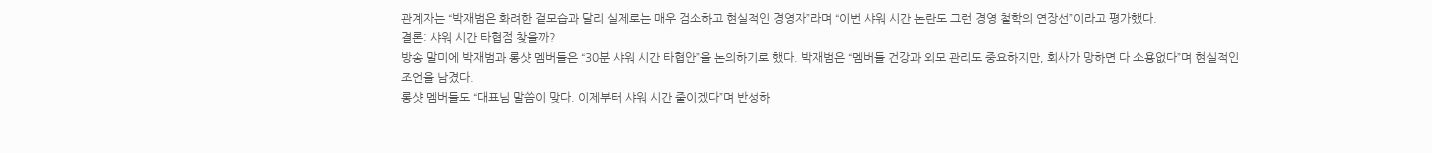관계자는 “박재범은 화려한 겉모습과 달리 실제로는 매우 검소하고 현실적인 경영자”라며 “이번 샤워 시간 논란도 그런 경영 철학의 연장선”이라고 평가했다.
결론: 샤워 시간 타협점 찾을까?
방송 말미에 박재범과 롱샷 멤버들은 “30분 샤워 시간 타협안”을 논의하기로 했다. 박재범은 “멤버들 건강과 외모 관리도 중요하지만, 회사가 망하면 다 소용없다”며 현실적인 조언을 남겼다.
롱샷 멤버들도 “대표님 말씀이 맞다. 이제부터 샤워 시간 줄이겠다”며 반성하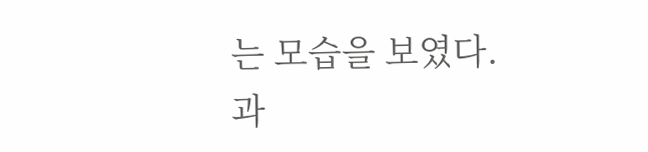는 모습을 보였다. 과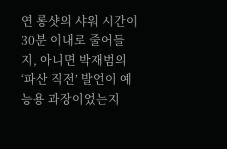연 롱샷의 샤워 시간이 30분 이내로 줄어들지, 아니면 박재범의 ‘파산 직전’ 발언이 예능용 과장이었는지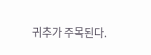귀추가 주목된다.